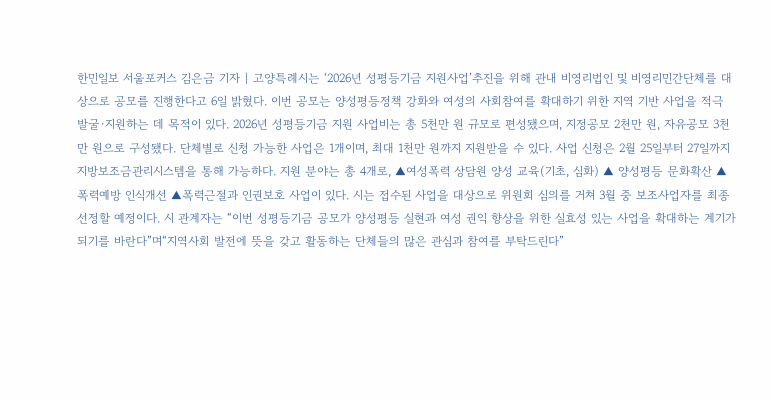한민일보 서울포커스 김은금 기자 | 고양특례시는 ‘2026년 성평등기금 지원사업’추진을 위해 관내 비영리법인 및 비영리민간단체를 대상으로 공모를 진행한다고 6일 밝혔다. 이번 공모는 양성평등정책 강화와 여성의 사회참여를 확대하기 위한 지역 기반 사업을 적극 발굴·지원하는 데 목적이 있다. 2026년 성평등기금 지원 사업비는 총 5천만 원 규모로 편성됐으며, 지정공모 2천만 원, 자유공모 3천만 원으로 구성됐다. 단체별로 신청 가능한 사업은 1개이며, 최대 1천만 원까지 지원받을 수 있다. 사업 신청은 2월 25일부터 27일까지 지방보조금관리시스템을 통해 가능하다. 지원 분야는 총 4개로, ▲여성폭력 상담원 양성 교육(기초, 심화) ▲ 양성평등 문화확산 ▲폭력예방 인식개선 ▲폭력근절과 인권보호 사업이 있다. 시는 접수된 사업을 대상으로 위원회 심의를 거쳐 3월 중 보조사업자를 최종 선정할 예정이다. 시 관계자는 “이번 성평등기금 공모가 양성평등 실현과 여성 권익 향상을 위한 실효성 있는 사업을 확대하는 계기가 되기를 바란다”며“지역사회 발전에 뜻을 갖고 활동하는 단체들의 많은 관심과 참여를 부탁드린다”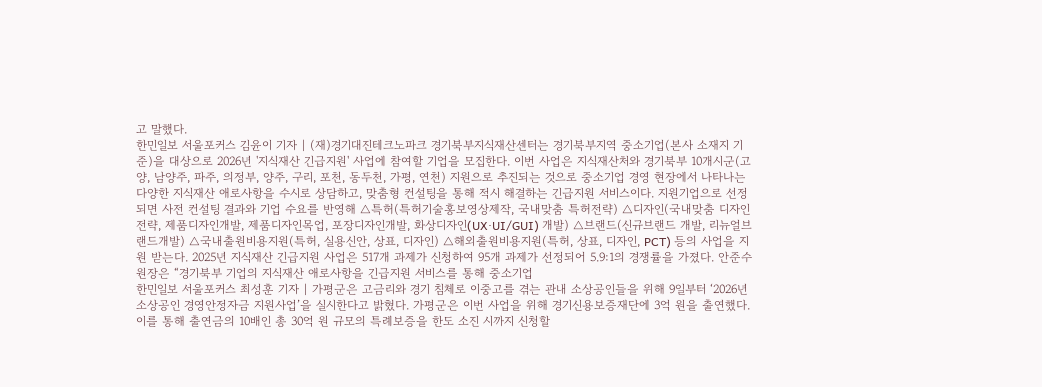고 말했다.
한민일보 서울포커스 김윤이 기자 | (재)경기대진테크노파크 경기북부지식재산센터는 경기북부지역 중소기업(본사 소재지 기준)을 대상으로 2026년 '지식재산 긴급지원' 사업에 참여할 기업을 모집한다. 이번 사업은 지식재산처와 경기북부 10개시군(고양, 남양주, 파주, 의정부, 양주, 구리, 포천, 동두천, 가평, 연천) 지원으로 추진되는 것으로 중소기업 경영 현장에서 나타나는 다양한 지식재산 애로사항을 수시로 상담하고, 맞춤형 컨설팅을 통해 적시 해결하는 긴급지원 서비스이다. 지원기업으로 선정되면 사전 컨설팅 결과와 기업 수요를 반영해 △특허(특허기술홍보영상제작, 국내맞춤 특허전략) △디자인(국내맞춤 디자인전략, 제품디자인개발, 제품디자인목업, 포장디자인개발, 화상디자인(UX·UI/GUI) 개발) △브랜드(신규브랜드 개발, 리뉴얼브랜드개발) △국내출원비용지원(특허, 실용신안, 상표, 디자인) △해외출원비용지원(특허, 상표, 디자인, PCT) 등의 사업을 지원 받는다. 2025년 지식재산 긴급지원 사업은 517개 과제가 신청하여 95개 과제가 선정되어 5.9:1의 경쟁률을 가졌다. 안준수 원장은 “경기북부 기업의 지식재산 애로사항을 긴급지원 서비스를 통해 중소기업
한민일보 서울포커스 최성훈 기자 | 가평군은 고금리와 경기 침체로 이중고를 겪는 관내 소상공인들을 위해 9일부터 ‘2026년 소상공인 경영안정자금 지원사업’을 실시한다고 밝혔다. 가평군은 이번 사업을 위해 경기신용보증재단에 3억 원을 출연했다. 이를 통해 출연금의 10배인 총 30억 원 규모의 특례보증을 한도 소진 시까지 신청할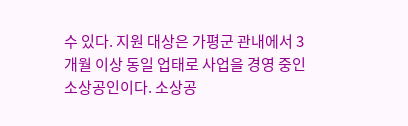수 있다. 지원 대상은 가평군 관내에서 3개월 이상 동일 업태로 사업을 경영 중인 소상공인이다. 소상공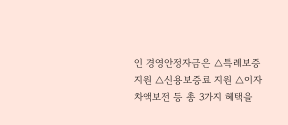인 경영안정자금은 △특례보증 지원 △신용보증료 지원 △이자차액보전 등 총 3가지 혜택을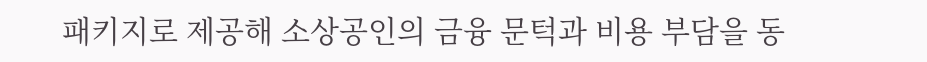패키지로 제공해 소상공인의 금융 문턱과 비용 부담을 동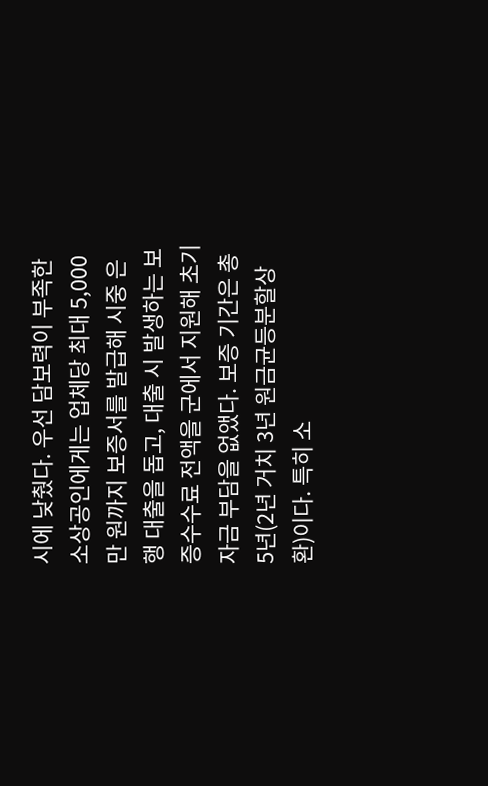시에 낮췄다. 우선 담보력이 부족한 소상공인에게는 업체당 최대 5,000만 원까지 보증서를 발급해 시중 은행 대출을 돕고, 대출 시 발생하는 보증수수료 전액을 군에서 지원해 초기 자금 부담을 없앴다. 보증 기간은 총 5년(2년 거치 3년 원금균등분할상환)이다. 특히 소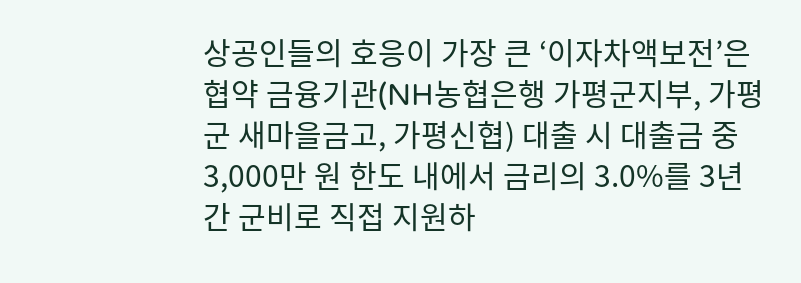상공인들의 호응이 가장 큰 ‘이자차액보전’은 협약 금융기관(NH농협은행 가평군지부, 가평군 새마을금고, 가평신협) 대출 시 대출금 중 3,000만 원 한도 내에서 금리의 3.0%를 3년간 군비로 직접 지원하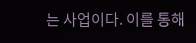는 사업이다. 이를 통해